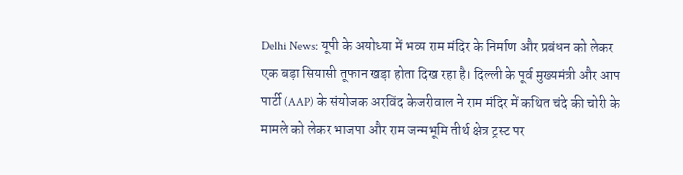Delhi News: यूपी के अयोध्या में भव्य राम मंदिर के निर्माण और प्रबंधन को लेकर एक बड़ा सियासी तूफान खड़ा होता दिख रहा है। दिल्ली के पूर्व मुख्यमंत्री और आप पार्टी (AAP) के संयोजक अरविंद केजरीवाल ने राम मंदिर में कथित चंदे की चोरी के मामले को लेकर भाजपा और राम जन्मभूमि तीर्थ क्षेत्र ट्रस्ट पर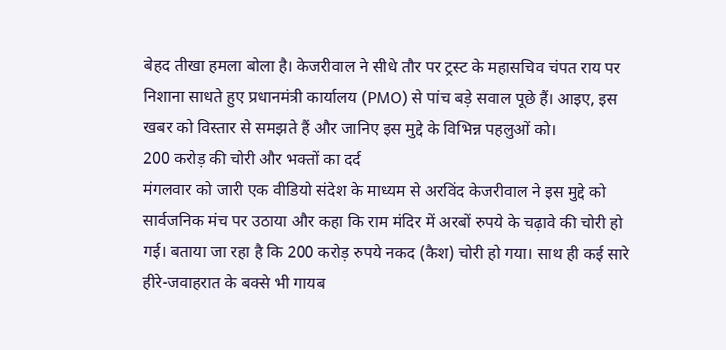बेहद तीखा हमला बोला है। केजरीवाल ने सीधे तौर पर ट्रस्ट के महासचिव चंपत राय पर निशाना साधते हुए प्रधानमंत्री कार्यालय (PMO) से पांच बड़े सवाल पूछे हैं। आइए, इस खबर को विस्तार से समझते हैं और जानिए इस मुद्दे के विभिन्न पहलुओं को।
200 करोड़ की चोरी और भक्तों का दर्द
मंगलवार को जारी एक वीडियो संदेश के माध्यम से अरविंद केजरीवाल ने इस मुद्दे को सार्वजनिक मंच पर उठाया और कहा कि राम मंदिर में अरबों रुपये के चढ़ावे की चोरी हो गई। बताया जा रहा है कि 200 करोड़ रुपये नकद (कैश) चोरी हो गया। साथ ही कई सारे हीरे-जवाहरात के बक्से भी गायब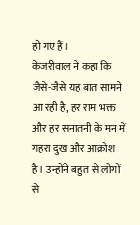हो गए हैं।
केजरीवाल ने कहा कि जैसे-जैसे यह बात सामने आ रही है, हर राम भक्त और हर सनातनी के मन में गहरा दुख और आक्रोश है। उन्होंने बहुत से लोगों से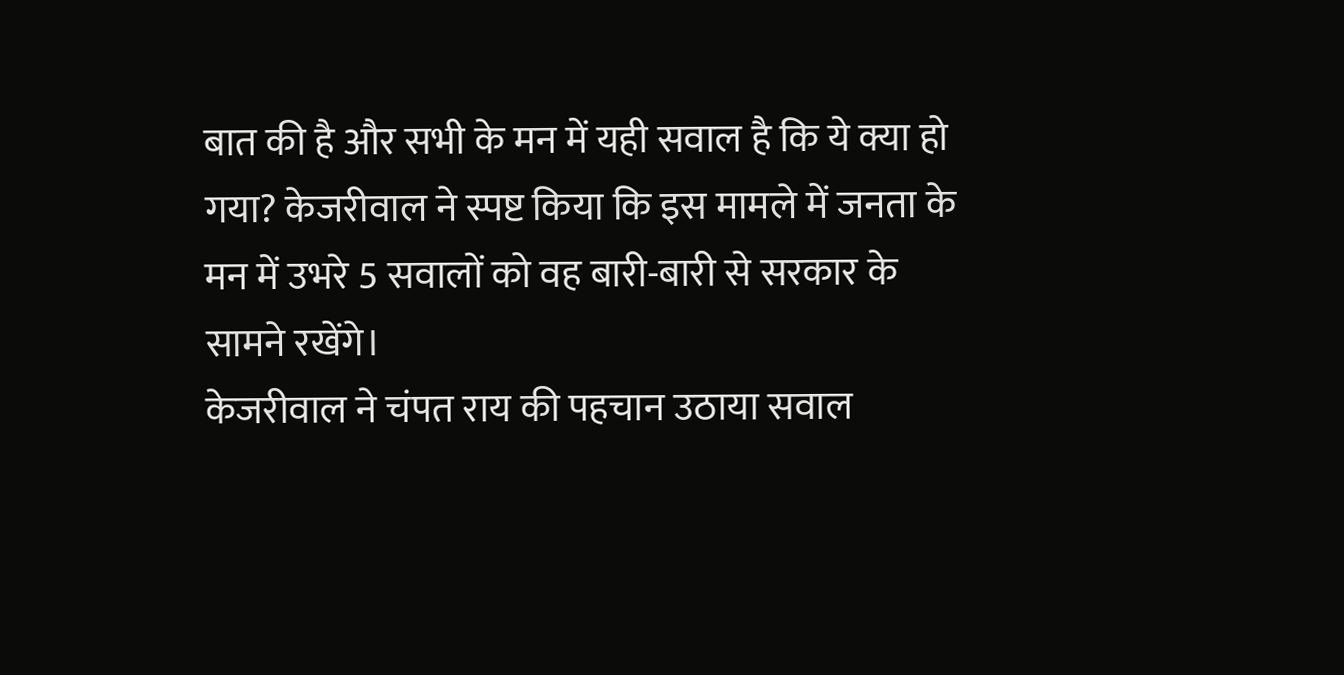बात की है और सभी के मन में यही सवाल है कि ये क्या हो गया? केजरीवाल ने स्पष्ट किया कि इस मामले में जनता के मन में उभरे 5 सवालों को वह बारी-बारी से सरकार के सामने रखेंगे।
केजरीवाल ने चंपत राय की पहचान उठाया सवाल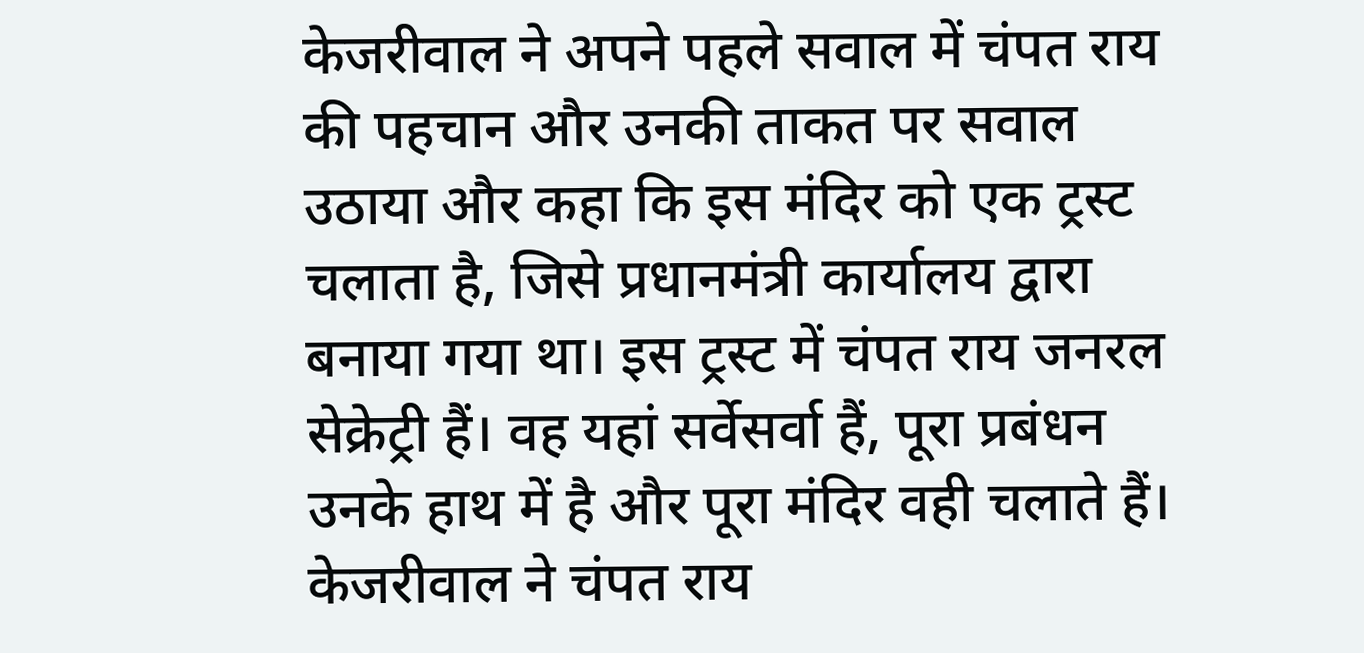केजरीवाल ने अपने पहले सवाल में चंपत राय की पहचान और उनकी ताकत पर सवाल उठाया और कहा कि इस मंदिर को एक ट्रस्ट चलाता है, जिसे प्रधानमंत्री कार्यालय द्वारा बनाया गया था। इस ट्रस्ट में चंपत राय जनरल सेक्रेट्री हैं। वह यहां सर्वेसर्वा हैं, पूरा प्रबंधन उनके हाथ में है और पूरा मंदिर वही चलाते हैं।
केजरीवाल ने चंपत राय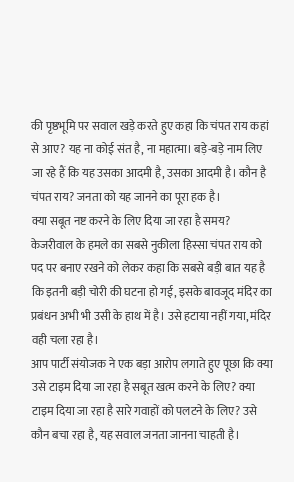की पृष्ठभूमि पर सवाल खड़े करते हुए कहा कि चंपत राय कहां से आए? यह ना कोई संत है, ना महात्मा। बड़े-बड़े नाम लिए जा रहे हैं कि यह उसका आदमी है, उसका आदमी है। कौन है चंपत राय? जनता को यह जानने का पूरा हक है।
क्या सबूत नष्ट करने के लिए दिया जा रहा है समय?
केजरीवाल के हमले का सबसे नुकीला हिस्सा चंपत राय को पद पर बनाए रखने को लेकर कहा कि सबसे बड़ी बात यह है कि इतनी बड़ी चोरी की घटना हो गई, इसके बावजूद मंदिर का प्रबंधन अभी भी उसी के हाथ में है। उसे हटाया नहीं गया, मंदिर वही चला रहा है।
आप पार्टी संयोजक ने एक बड़ा आरोप लगाते हुए पूछा कि क्या उसे टाइम दिया जा रहा है सबूत खत्म करने के लिए? क्या टाइम दिया जा रहा है सारे गवाहों को पलटने के लिए? उसे कौन बचा रहा है, यह सवाल जनता जानना चाहती है।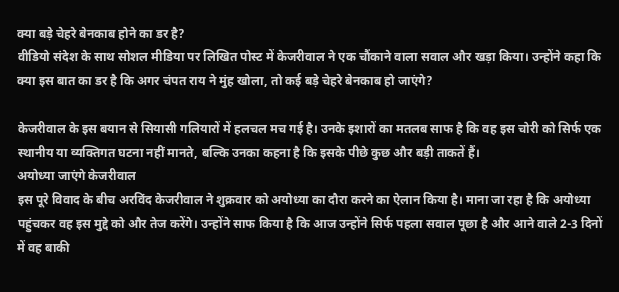क्या बड़े चेहरे बेनकाब होने का डर है?
वीडियो संदेश के साथ सोशल मीडिया पर लिखित पोस्ट में केजरीवाल ने एक चौंकाने वाला सवाल और खड़ा किया। उन्होंने कहा कि क्या इस बात का डर है कि अगर चंपत राय ने मुंह खोला, तो कई बड़े चेहरे बेनकाब हो जाएंगे?

केजरीवाल के इस बयान से सियासी गलियारों में हलचल मच गई है। उनके इशारों का मतलब साफ है कि वह इस चोरी को सिर्फ एक स्थानीय या व्यक्तिगत घटना नहीं मानते, बल्कि उनका कहना है कि इसके पीछे कुछ और बड़ी ताकतें हैं।
अयोध्या जाएंगे केजरीवाल
इस पूरे विवाद के बीच अरविंद केजरीवाल ने शुक्रवार को अयोध्या का दौरा करने का ऐलान किया है। माना जा रहा है कि अयोध्या पहुंचकर वह इस मुद्दे को और तेज करेंगे। उन्होंने साफ किया है कि आज उन्होंने सिर्फ पहला सवाल पूछा है और आने वाले 2-3 दिनों में वह बाकी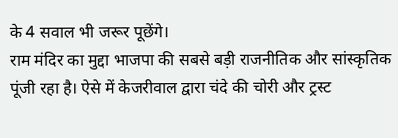के 4 सवाल भी जरूर पूछेंगे।
राम मंदिर का मुद्दा भाजपा की सबसे बड़ी राजनीतिक और सांस्कृतिक पूंजी रहा है। ऐसे में केजरीवाल द्वारा चंदे की चोरी और ट्रस्ट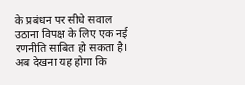के प्रबंधन पर सीधे सवाल उठाना विपक्ष के लिए एक नई रणनीति साबित हो सकता है। अब देखना यह होगा कि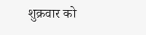शुक्रवार को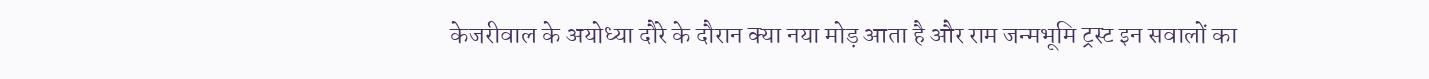केजरीवाल के अयोध्या दौरे के दौरान क्या नया मोड़ आता है और राम जन्मभूमि ट्रस्ट इन सवालों का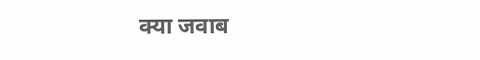क्या जवाब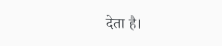देता है।